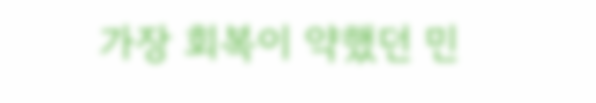가장 회복이 약했던 민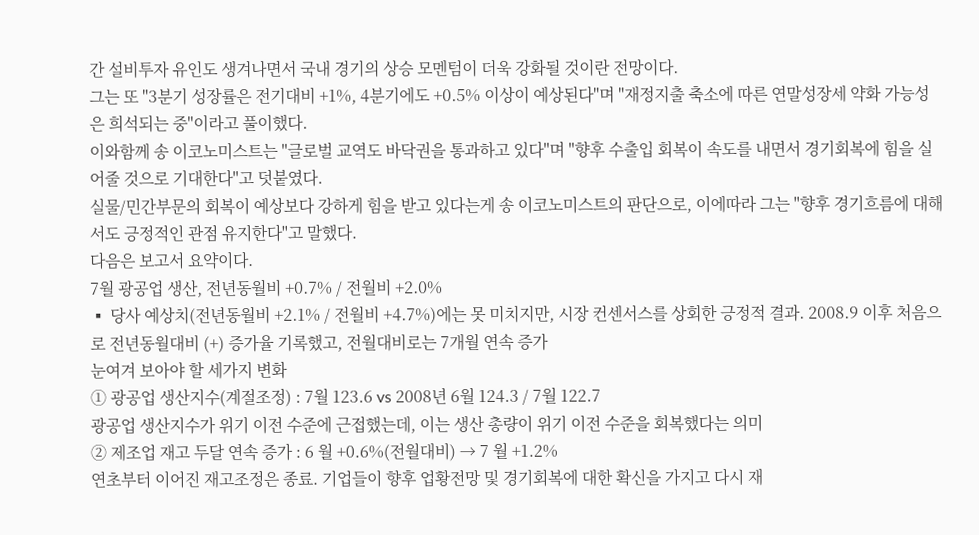간 설비투자 유인도 생겨나면서 국내 경기의 상승 모멘텀이 더욱 강화될 것이란 전망이다.
그는 또 "3분기 성장률은 전기대비 +1%, 4분기에도 +0.5% 이상이 예상된다"며 "재정지출 축소에 따른 연말성장세 약화 가능성은 희석되는 중"이라고 풀이했다.
이와함께 송 이코노미스트는 "글로벌 교역도 바닥권을 통과하고 있다"며 "향후 수출입 회복이 속도를 내면서 경기회복에 힘을 실어줄 것으로 기대한다"고 덧붙였다.
실물/민간부문의 회복이 예상보다 강하게 힘을 받고 있다는게 송 이코노미스트의 판단으로, 이에따라 그는 "향후 경기흐름에 대해서도 긍정적인 관점 유지한다"고 말했다.
다음은 보고서 요약이다.
7월 광공업 생산, 전년동월비 +0.7% / 전월비 +2.0%
▪ 당사 예상치(전년동월비 +2.1% / 전월비 +4.7%)에는 못 미치지만, 시장 컨센서스를 상회한 긍정적 결과. 2008.9 이후 처음으로 전년동월대비 (+) 증가율 기록했고, 전월대비로는 7개월 연속 증가
눈여겨 보아야 할 세가지 변화
① 광공업 생산지수(계절조정) : 7월 123.6 vs 2008년 6월 124.3 / 7월 122.7
광공업 생산지수가 위기 이전 수준에 근접했는데, 이는 생산 총량이 위기 이전 수준을 회복했다는 의미
② 제조업 재고 두달 연속 증가 : 6 월 +0.6%(전월대비) → 7 월 +1.2%
연초부터 이어진 재고조정은 종료. 기업들이 향후 업황전망 및 경기회복에 대한 확신을 가지고 다시 재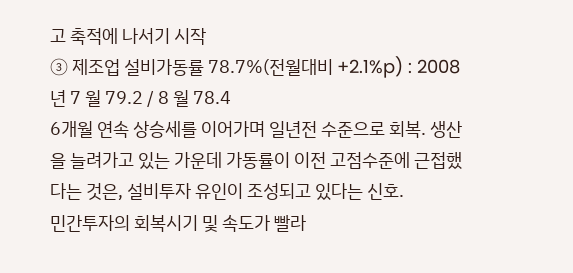고 축적에 나서기 시작
③ 제조업 설비가동률 78.7%(전월대비 +2.1%p) : 2008 년 7 월 79.2 / 8 월 78.4
6개월 연속 상승세를 이어가며 일년전 수준으로 회복. 생산을 늘려가고 있는 가운데 가동률이 이전 고점수준에 근접했다는 것은, 설비투자 유인이 조성되고 있다는 신호.
민간투자의 회복시기 및 속도가 빨라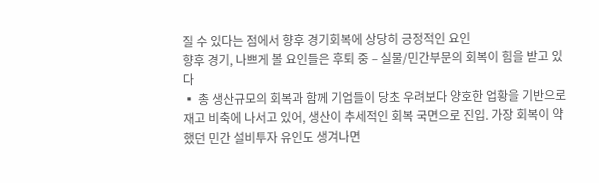질 수 있다는 점에서 향후 경기회복에 상당히 긍정적인 요인
향후 경기, 나쁘게 볼 요인들은 후퇴 중 – 실물/민간부문의 회복이 힘을 받고 있다
▪ 총 생산규모의 회복과 함께 기업들이 당초 우려보다 양호한 업황을 기반으로 재고 비축에 나서고 있어, 생산이 추세적인 회복 국면으로 진입. 가장 회복이 약했던 민간 설비투자 유인도 생겨나면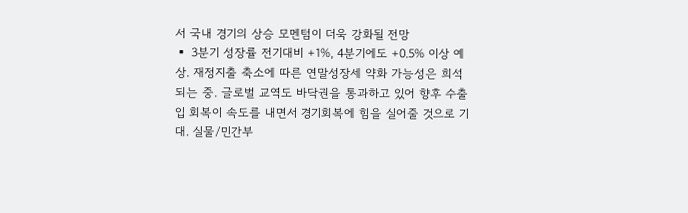서 국내 경기의 상승 모멘텀이 더욱 강화될 전망
▪ 3분기 성장률 전기대비 +1%, 4분기에도 +0.5% 이상 예상. 재정지출 축소에 따른 연말성장세 약화 가능성은 희석되는 중. 글로벌 교역도 바닥권을 통과하고 있어 향후 수출입 회복이 속도를 내면서 경기회복에 힘을 실어줄 것으로 기대. 실물/민간부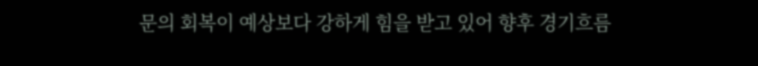문의 회복이 예상보다 강하게 힘을 받고 있어 향후 경기흐름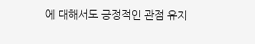에 대해서도 긍정적인 관점 유지